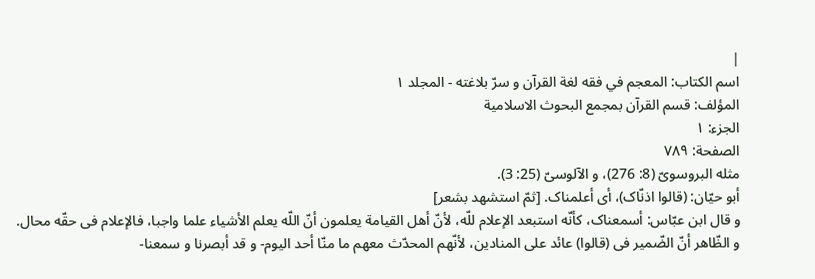|
اسم الکتاب: المعجم في فقه لغة القرآن و سرّ بلاغته - المجلد ۱
المؤلف: قسم القرآن بمجمع البحوث الاسلامیة
الجزء: ۱
الصفحة: ۷۸۹
مثله البروسویّ (8: 276)، و الآلوسیّ (25: 3).
أبو حیّان: (قالوا اذنّاک)، أی أعلمناک. [ثمّ استشهد بشعر]
و قال ابن عبّاس: أسمعناک، کأنّه استبعد الإعلام للّه، لأنّ أهل القیامة یعلمون أنّ اللّه یعلم الأشیاء علما واجبا، فالإعلام فی حقّه محال.
و الظّاهر أنّ الضّمیر فی (قالوا) عائد على المنادین، لأنّهم المحدّث معهم ما منّا أحد الیوم- و قد أبصرنا و سمعنا-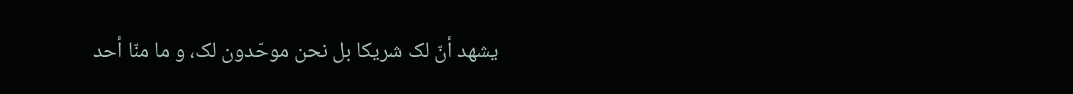یشهد أنّ لک شریکا بل نحن موحّدون لک، و ما منّا أحد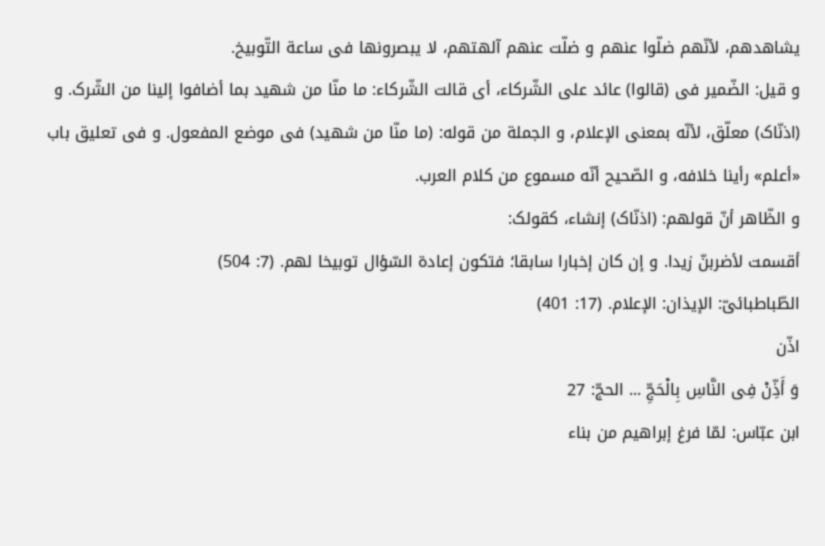یشاهدهم، لأنّهم ضلّوا عنهم و ضلّت عنهم آلهتهم، لا یبصرونها فی ساعة التّوبیخ.
و قیل: الضّمیر فی (قالوا) عائد على الشّرکاء، أی قالت الشّرکاء: ما منّا من شهید بما أضافوا إلینا من الشّرک. و (اذنّاک) معلّق، لأنّه بمعنى الإعلام، و الجملة من قوله: (ما منّا من شهید) فی موضع المفعول. و فی تعلیق باب «أعلم» رأینا خلافه، و الصّحیح أنّه مسموع من کلام العرب.
و الظّاهر أنّ قولهم: (اذنّاک) إنشاء، کقولک:
أقسمت لأضربنّ زیدا. و إن کان إخبارا سابقا؛ فتکون إعادة السّؤال توبیخا لهم. (7: 504)
الطّباطبائیّ: الإیذان: الإعلام. (17: 401)
اذّن
وَ أَذِّنْ فِی النَّاسِ بِالْحَجِّ ... الحجّ: 27
ابن عبّاس: لمّا فرغ إبراهیم من بناء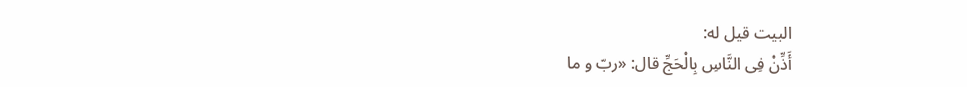البیت قیل له:
أَذِّنْ فِی النَّاسِ بِالْحَجِّ قال: «ربّ و ما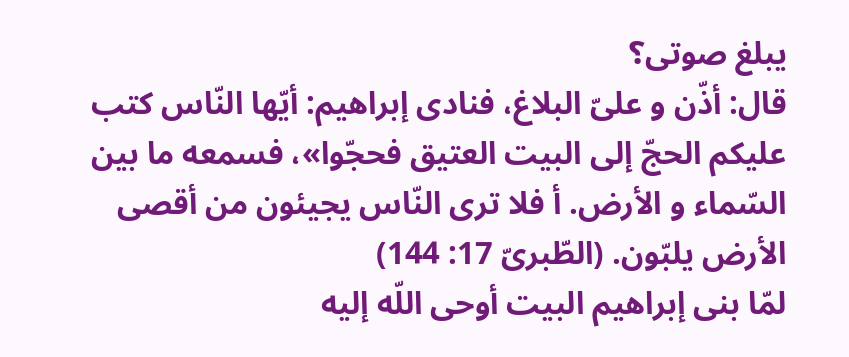یبلغ صوتی؟
قال: أذّن و علیّ البلاغ، فنادى إبراهیم: أیّها النّاس کتب علیکم الحجّ إلى البیت العتیق فحجّوا»، فسمعه ما بین السّماء و الأرض. أ فلا ترى النّاس یجیئون من أقصى الأرض یلبّون. (الطّبریّ 17: 144)
لمّا بنى إبراهیم البیت أوحى اللّه إلیه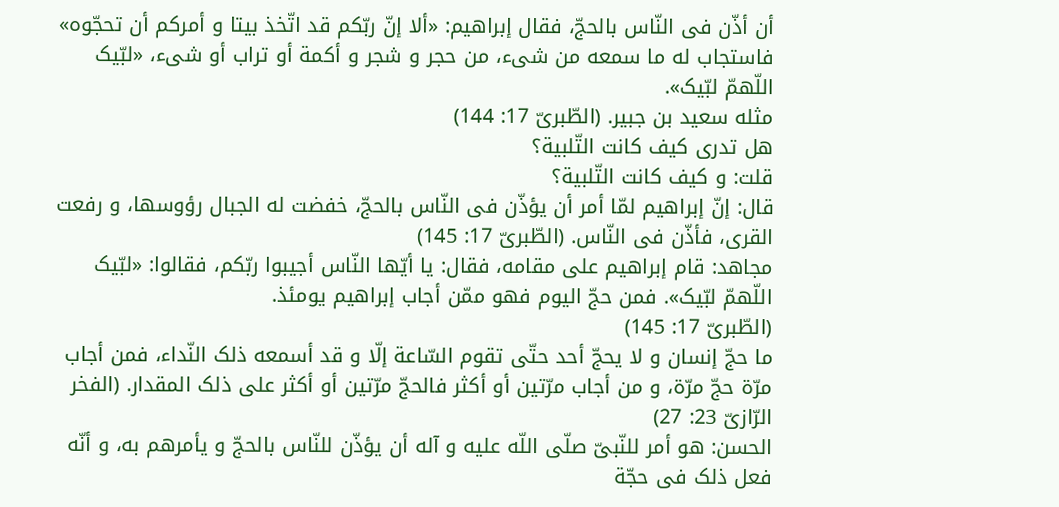أن أذّن فی النّاس بالحجّ، فقال إبراهیم: «ألا إنّ ربّکم قد اتّخذ بیتا و أمرکم أن تحجّوه» فاستجاب له ما سمعه من شیء، من حجر و شجر و أکمة أو تراب أو شیء، «لبّیک اللّهمّ لبّیک».
مثله سعید بن جبیر. (الطّبریّ 17: 144)
هل تدری کیف کانت التّلبیة؟
قلت: و کیف کانت التّلبیة؟
قال: إنّ إبراهیم لمّا أمر أن یؤذّن فی النّاس بالحجّ، خفضت له الجبال رؤوسها، و رفعت القرى، فأذّن فی النّاس. (الطّبریّ 17: 145)
مجاهد: قام إبراهیم على مقامه، فقال: یا أیّها النّاس أجیبوا ربّکم، فقالوا: «لبّیک اللّهمّ لبّیک». فمن حجّ الیوم فهو ممّن أجاب إبراهیم یومئذ.
(الطّبریّ 17: 145)
ما حجّ إنسان و لا یحجّ أحد حتّى تقوم السّاعة إلّا و قد أسمعه ذلک النّداء، فمن أجاب مرّة حجّ مرّة، و من أجاب مرّتین أو أکثر فالحجّ مرّتین أو أکثر على ذلک المقدار. (الفخر الرّازیّ 23: 27)
الحسن: هو أمر للنّبیّ صلّى اللّه علیه و آله أن یؤذّن للنّاس بالحجّ و یأمرهم به، و أنّه فعل ذلک فی حجّة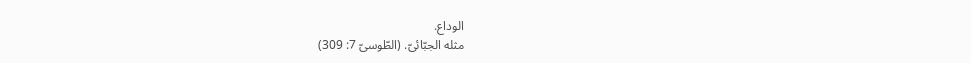الوداع.
مثله الجبّائیّ. (الطّوسیّ 7: 309)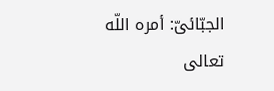الجبّائیّ: أمره اللّه تعالى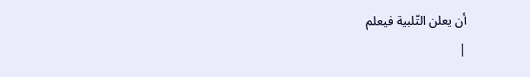أن یعلن التّلبیة فیعلم
|